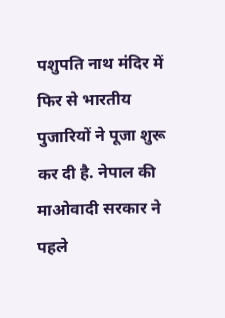पशुपति नाथ मंदिर में फिर से भारतीय पुजारियों ने पूजा शुरू कर दी है. नेपाल की माओवादी सरकार ने पहले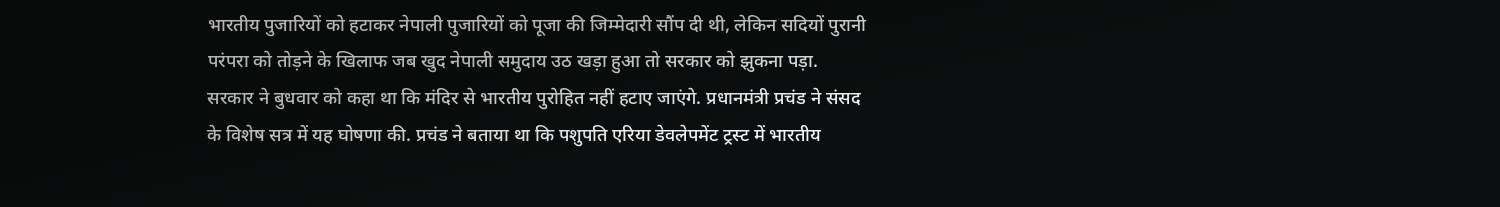भारतीय पुजारियों को हटाकर नेपाली पुजारियों को पूजा की जिम्मेदारी सौंप दी थी, लेकिन सदियों पुरानी परंपरा को तोड़ने के खिलाफ जब खुद नेपाली समुदाय उठ खड़ा हुआ तो सरकार को झुकना पड़ा.
सरकार ने बुधवार को कहा था कि मंदिर से भारतीय पुरोहित नहीं हटाए जाएंगे. प्रधानमंत्री प्रचंड ने संसद के विशेष सत्र में यह घोषणा की. प्रचंड ने बताया था कि पशुपति एरिया डेवलेपमेंट ट्रस्ट में भारतीय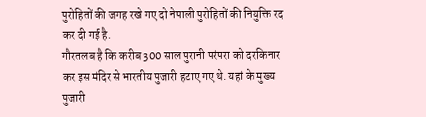पुरोहितों की जगह रखे गए दो नेपाली पुरोहितों की नियुक्ति रद कर दी गई है.
गौरतलब है कि करीब 300 साल पुरानी परंपरा को दरकिनार कर इस मंदिर से भारतीय पुजारी हटाए गए थे. यहां के मुख्य पुजारी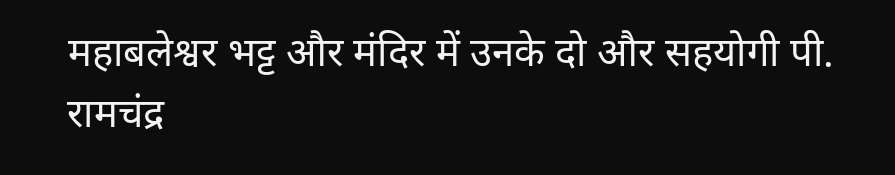महाबलेश्वर भट्ट और मंदिर में उनके दो और सहयोगी पी. रामचंद्र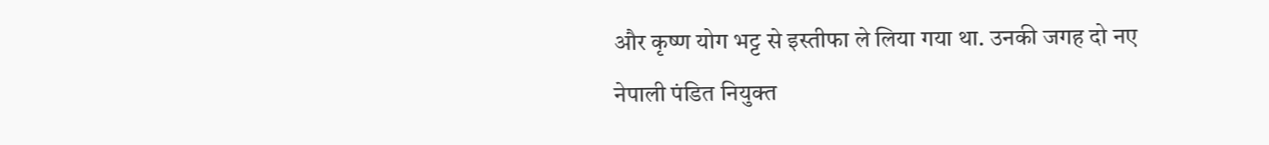और कृष्ण योग भट्ट से इस्तीफा ले लिया गया था. उनकी जगह दो नए नेपाली पंडित नियुक्त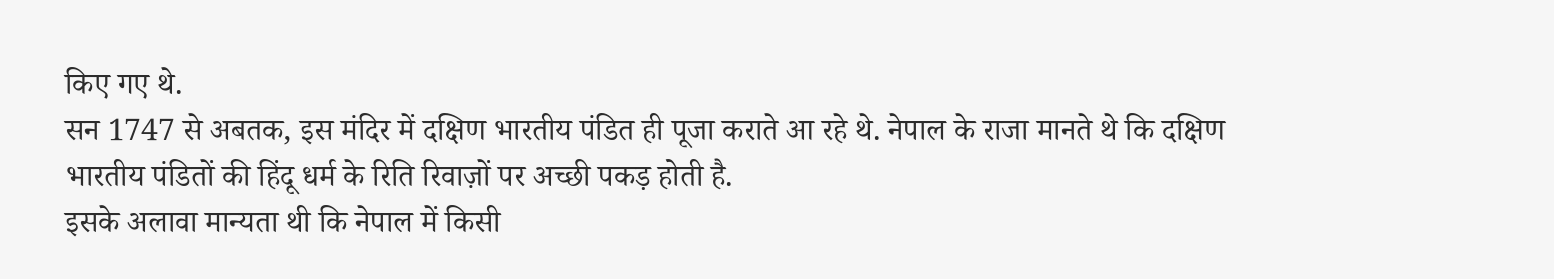किए गए थे.
सन 1747 से अबतक, इस मंदिर में दक्षिण भारतीय पंडित ही पूजा कराते आ रहे थे. नेपाल के राजा मानते थे कि दक्षिण भारतीय पंडितों की हिंदू धर्म के रिति रिवाज़ों पर अच्छी पकड़ होती है.
इसके अलावा मान्यता थी कि नेपाल में किसी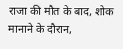राजा की मौत के बाद, शोक मानाने के दौरान,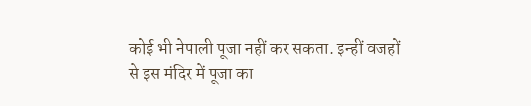कोई भी नेपाली पूजा नहीं कर सकता. इन्हीं वजहों से इस मंदिर में पूजा का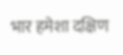भार हमेशा दक्षिण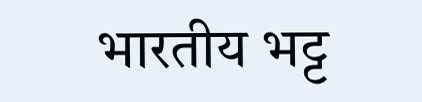भारतीय भट्ट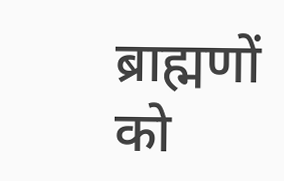ब्राह्मणों को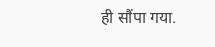ही सौंपा गया.